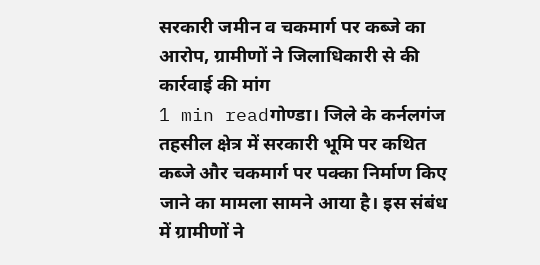सरकारी जमीन व चकमार्ग पर कब्जे का आरोप, ग्रामीणों ने जिलाधिकारी से की कार्रवाई की मांग
1 min readगोण्डा। जिले के कर्नलगंज तहसील क्षेत्र में सरकारी भूमि पर कथित कब्जे और चकमार्ग पर पक्का निर्माण किए जाने का मामला सामने आया है। इस संबंध में ग्रामीणों ने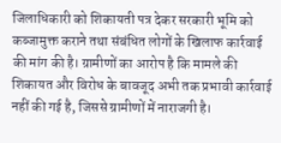जिलाधिकारी को शिकायती पत्र देकर सरकारी भूमि को कब्जामुक्त कराने तथा संबंधित लोगों के खिलाफ कार्रवाई की मांग की है। ग्रामीणों का आरोप है कि मामले की शिकायत और विरोध के बावजूद अभी तक प्रभावी कार्रवाई नहीं की गई है, जिससे ग्रामीणों में नाराजगी है।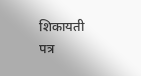शिकायती पत्र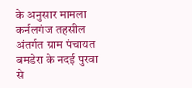के अनुसार मामला कर्नलगंज तहसील अंतर्गत ग्राम पंचायत बमडेरा के नदई पुरवा से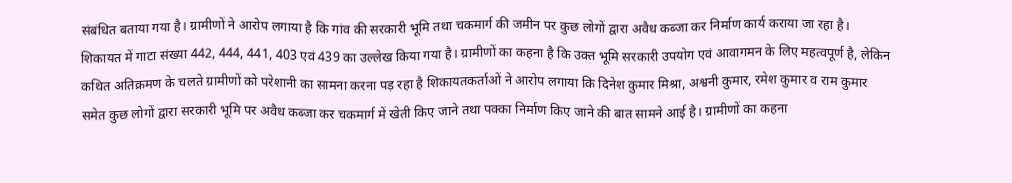संबंधित बताया गया है। ग्रामीणों ने आरोप लगाया है कि गांव की सरकारी भूमि तथा चकमार्ग की जमीन पर कुछ लोगों द्वारा अवैध कब्जा कर निर्माण कार्य कराया जा रहा है। शिकायत में गाटा संख्या 442, 444, 441, 403 एवं 439 का उल्लेख किया गया है। ग्रामीणों का कहना है कि उक्त भूमि सरकारी उपयोग एवं आवागमन के लिए महत्वपूर्ण है, लेकिन कथित अतिक्रमण के चलते ग्रामीणों को परेशानी का सामना करना पड़ रहा है शिकायतकर्ताओं ने आरोप लगाया कि दिनेश कुमार मिश्रा, अश्वनी कुमार, रमेश कुमार व राम कुमार समेत कुछ लोगों द्वारा सरकारी भूमि पर अवैध कब्जा कर चकमार्ग में खेती किए जाने तथा पक्का निर्माण किए जाने की बात सामने आई है। ग्रामीणों का कहना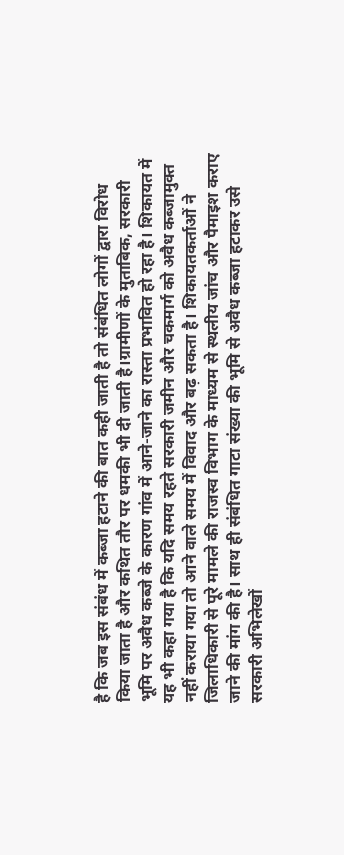है कि जब इस संबंध में कब्जा हटाने की बात कही जाती है तो संबंधित लोगों द्वारा विरोध किया जाता है और कथित तौर पर धमकी भी दी जाती है।ग्रामीणों के मुताबिक, सरकारी भूमि पर अवैध कब्जे के कारण गांव में आने-जाने का रास्ता प्रभावित हो रहा है। शिकायत में यह भी कहा गया है कि यदि समय रहते सरकारी जमीन और चकमार्ग को अवैध कब्जामुक्त नहीं कराया गया तो आने वाले समय में विवाद और बढ़ सकता है। शिकायतकर्ताओं ने जिलाधिकारी से पूरे मामले की राजस्व विभाग के माध्यम से स्थलीय जांच और पैमाइश कराए जाने की मांग की है। साथ ही संबंधित गाटा संख्या की भूमि से अवैध कब्जा हटाकर उसे सरकारी अभिलेखों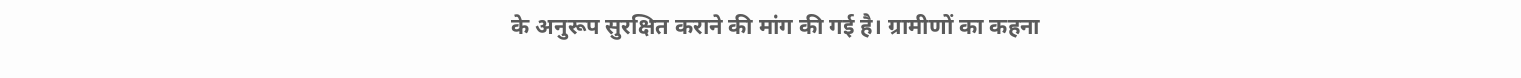के अनुरूप सुरक्षित कराने की मांग की गई है। ग्रामीणों का कहना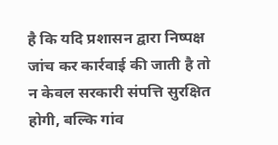है कि यदि प्रशासन द्वारा निष्पक्ष जांच कर कार्रवाई की जाती है तो न केवल सरकारी संपत्ति सुरक्षित होगी, बल्कि गांव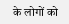के लोगों को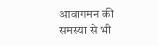आवागमन की समस्या से भी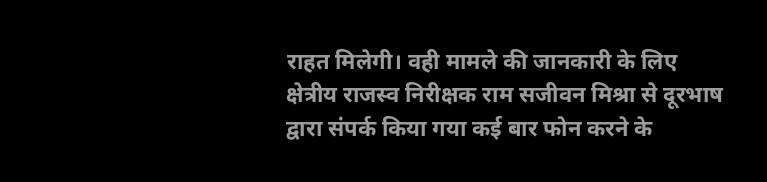राहत मिलेगी। वही मामले की जानकारी के लिए क्षेत्रीय राजस्व निरीक्षक राम सजीवन मिश्रा से दूरभाष द्वारा संपर्क किया गया कई बार फोन करने के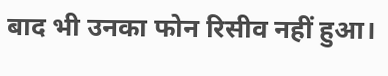बाद भी उनका फोन रिसीव नहीं हुआ।